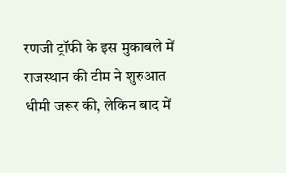रणजी ट्रॉफी के इस मुकाबले में राजस्थान की टीम ने शुरुआत धीमी जरूर की, लेकिन बाद में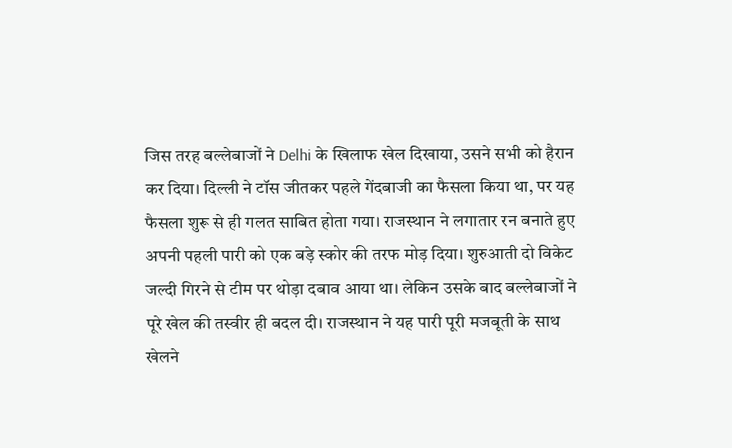जिस तरह बल्लेबाजों ने Delhi के खिलाफ खेल दिखाया, उसने सभी को हैरान कर दिया। दिल्ली ने टॉस जीतकर पहले गेंदबाजी का फैसला किया था, पर यह फैसला शुरू से ही गलत साबित होता गया। राजस्थान ने लगातार रन बनाते हुए अपनी पहली पारी को एक बड़े स्कोर की तरफ मोड़ दिया। शुरुआती दो विकेट जल्दी गिरने से टीम पर थोड़ा दबाव आया था। लेकिन उसके बाद बल्लेबाजों ने पूरे खेल की तस्वीर ही बदल दी। राजस्थान ने यह पारी पूरी मजबूती के साथ खेलने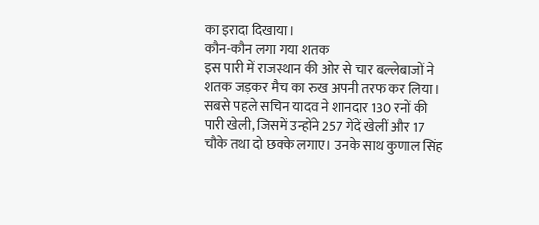का इरादा दिखाया।
कौन-कौन लगा गया शतक
इस पारी में राजस्थान की ओर से चार बल्लेबाजों ने शतक जड़कर मैच का रुख अपनी तरफ कर लिया। सबसे पहले सचिन यादव ने शानदार 130 रनों की पारी खेली, जिसमें उन्होंने 257 गेंदें खेलीं और 17 चौके तथा दो छक्के लगाए। उनके साथ कुणाल सिंह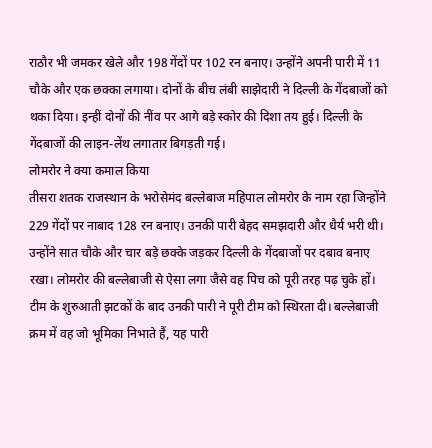राठौर भी जमकर खेले और 198 गेंदों पर 102 रन बनाए। उन्होंने अपनी पारी में 11 चौके और एक छक्का लगाया। दोनों के बीच लंबी साझेदारी ने दिल्ली के गेंदबाजों को थका दिया। इन्हीं दोनों की नींव पर आगे बड़े स्कोर की दिशा तय हुई। दिल्ली के गेंदबाजों की लाइन-लेंथ लगातार बिगड़ती गई।
लोमरोर ने क्या कमाल किया
तीसरा शतक राजस्थान के भरोसेमंद बल्लेबाज महिपाल लोमरोर के नाम रहा जिन्होंने 229 गेंदों पर नाबाद 128 रन बनाए। उनकी पारी बेहद समझदारी और धैर्य भरी थी। उन्होंने सात चौके और चार बड़े छक्के जड़कर दिल्ली के गेंदबाजों पर दबाव बनाए रखा। लोमरोर की बल्लेबाजी से ऐसा लगा जैसे वह पिच को पूरी तरह पढ़ चुके हों। टीम के शुरुआती झटकों के बाद उनकी पारी ने पूरी टीम को स्थिरता दी। बल्लेबाजी क्रम में वह जो भूमिका निभाते हैं, यह पारी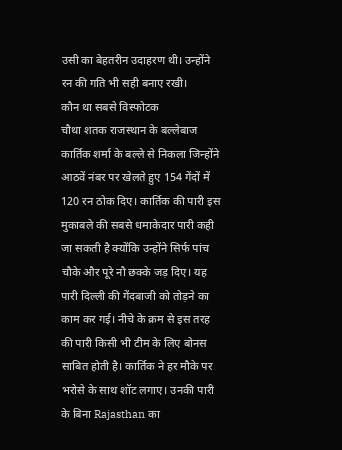उसी का बेहतरीन उदाहरण थी। उन्होंने रन की गति भी सही बनाए रखी।
कौन था सबसे विस्फोटक
चौथा शतक राजस्थान के बल्लेबाज कार्तिक शर्मा के बल्ले से निकला जिन्होंने आठवें नंबर पर खेलते हुए 154 गेंदों में 120 रन ठोक दिए। कार्तिक की पारी इस मुकाबले की सबसे धमाकेदार पारी कही जा सकती है क्योंकि उन्होंने सिर्फ पांच चौके और पूरे नौ छक्के जड़ दिए। यह पारी दिल्ली की गेंदबाजी को तोड़ने का काम कर गई। नीचे के क्रम से इस तरह की पारी किसी भी टीम के लिए बोनस साबित होती है। कार्तिक ने हर मौके पर भरोसे के साथ शॉट लगाए। उनकी पारी के बिना Rajasthan का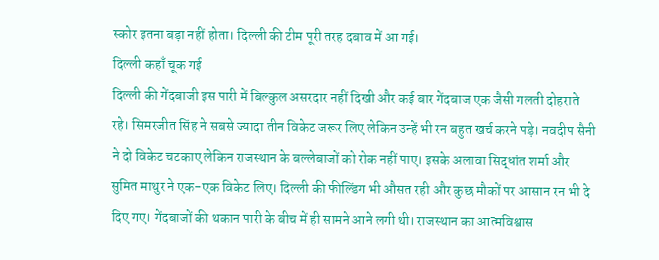स्कोर इतना बड़ा नहीं होता। दिल्ली की टीम पूरी तरह दबाव में आ गई।
दिल्ली कहाँ चूक गई
दिल्ली की गेंदबाजी इस पारी में बिल्कुल असरदार नहीं दिखी और कई बार गेंदबाज एक जैसी गलती दोहराते रहे। सिमरजीत सिंह ने सबसे ज्यादा तीन विकेट जरूर लिए लेकिन उन्हें भी रन बहुत खर्च करने पड़े। नवदीप सैनी ने दो विकेट चटकाए लेकिन राजस्थान के बल्लेबाजों को रोक नहीं पाए। इसके अलावा सिद्धांत शर्मा और सुमित माथुर ने एक-एक विकेट लिए। दिल्ली की फील्डिंग भी औसत रही और कुछ मौकों पर आसान रन भी दे दिए गए। गेंदबाजों की थकान पारी के बीच में ही सामने आने लगी थी। राजस्थान का आत्मविश्वास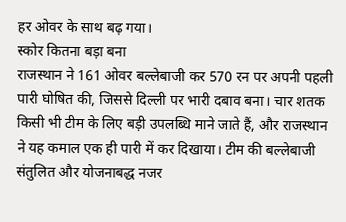हर ओवर के साथ बढ़ गया।
स्कोर कितना बड़ा बना
राजस्थान ने 161 ओवर बल्लेबाजी कर 570 रन पर अपनी पहली पारी घोषित की, जिससे दिल्ली पर भारी दबाव बना। चार शतक किसी भी टीम के लिए बड़ी उपलब्धि माने जाते हैं, और राजस्थान ने यह कमाल एक ही पारी में कर दिखाया। टीम की बल्लेबाजी संतुलित और योजनाबद्ध नजर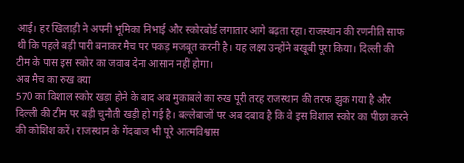आई। हर खिलाड़ी ने अपनी भूमिका निभाई और स्कोरबोर्ड लगातार आगे बढ़ता रहा। राजस्थान की रणनीति साफ थी कि पहले बड़ी पारी बनाकर मैच पर पकड़ मजबूत करनी है। यह लक्ष्य उन्होंने बखूबी पूरा किया। दिल्ली की टीम के पास इस स्कोर का जवाब देना आसान नहीं होगा।
अब मैच का रुख क्या
570 का विशाल स्कोर खड़ा होने के बाद अब मुकाबले का रुख पूरी तरह राजस्थान की तरफ झुक गया है और दिल्ली की टीम पर बड़ी चुनौती खड़ी हो गई है। बल्लेबाजों पर अब दबाव है कि वे इस विशाल स्कोर का पीछा करने की कोशिश करें। राजस्थान के गेंदबाज भी पूरे आत्मविश्वास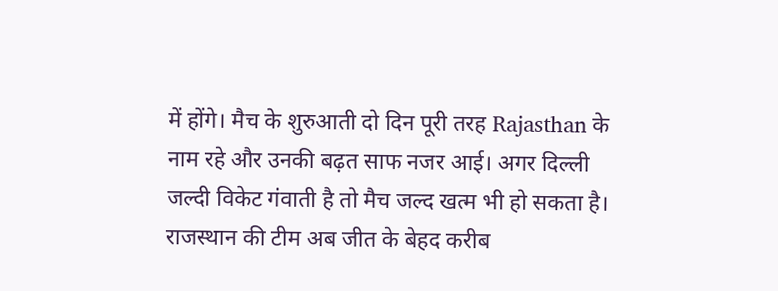में होंगे। मैच के शुरुआती दो दिन पूरी तरह Rajasthan के नाम रहे और उनकी बढ़त साफ नजर आई। अगर दिल्ली जल्दी विकेट गंवाती है तो मैच जल्द खत्म भी हो सकता है। राजस्थान की टीम अब जीत के बेहद करीब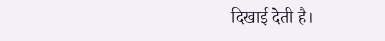दिखाई देती है।